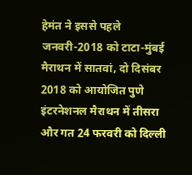हेमंत ने इससे पहले जनवरी-2018 को टाटा-मुंबई मैराथन में सातवां, दो दिसंबर 2018 को आयोजित पुणे इंटरनेशनल मैराथन में तीसरा और गत 24 फरवरी को दिल्ली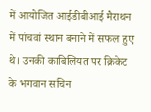में आयोजित आईडीबीआई मैराथन में पांचवां स्थान बनाने में सफल हुए थे। उनकी काबिलियत पर क्रिकेट के भगवान सचिन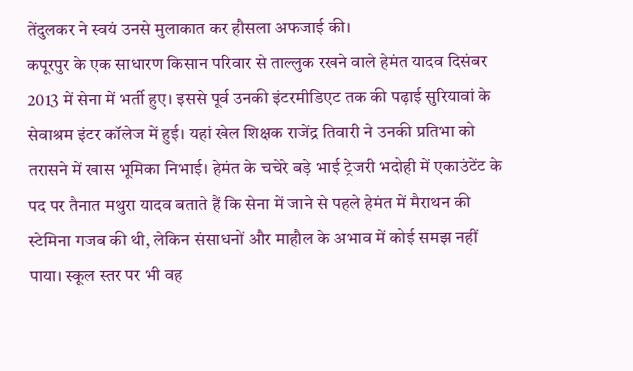तेंदुलकर ने स्वयं उनसे मुलाकात कर हौसला अफजाई की।
कपूरपुर के एक साधारण किसान परिवार से ताल्लुक रखने वाले हेमंत यादव दिसंबर 2013 में सेना में भर्ती हुए। इससे पूर्व उनकी इंटरमीडिएट तक की पढ़ाई सुरियावां के सेवाश्रम इंटर कॉलेज में हुई। यहां खेल शिक्षक राजेंद्र तिवारी ने उनकी प्रतिभा को तरासने में खास भूमिका निभाई। हेमंत के चचेरे बड़े भाई ट्रेजरी भदोही में एकाउंटेंट के पद पर तैनात मथुरा यादव बताते हैं कि सेना में जाने से पहले हेमंत में मैराथन की स्टेमिना गजब की थी, लेकिन संसाधनों और माहौल के अभाव में कोई समझ नहीं पाया। स्कूल स्तर पर भी वह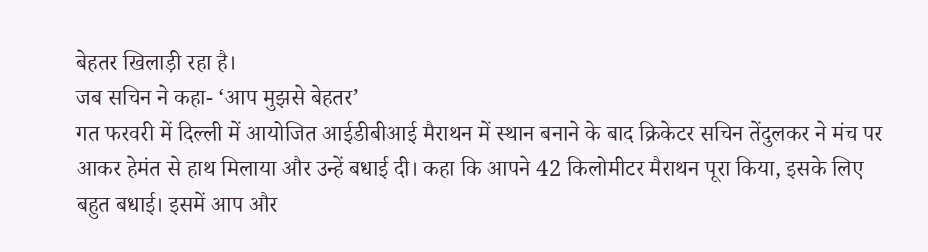बेहतर खिलाड़ी रहा है।
जब सचिन ने कहा- ‘आप मुझसे बेहतर’
गत फरवरी में दिल्ली में आयोजित आईडीबीआई मैराथन में स्थान बनाने के बाद क्रिकेटर सचिन तेंदुलकर ने मंच पर आकर हेमंत से हाथ मिलाया और उन्हें बधाई दी। कहा कि आपने 42 किलोमीटर मैराथन पूरा किया, इसके लिए बहुत बधाई। इसमें आप और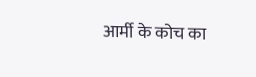आर्मी के कोच का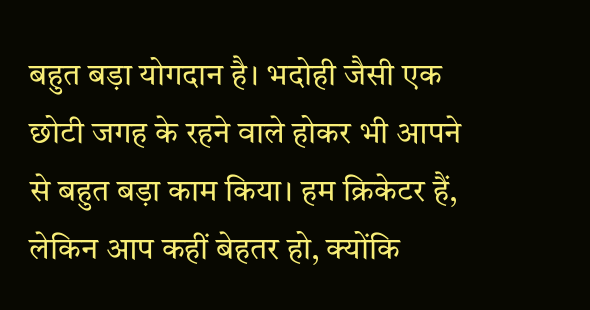बहुत बड़ा योगदान है। भदोही जैसी एक छोटी जगह के रहने वाले होकर भी आपने से बहुत बड़ा काम किया। हम क्रिकेटर हैं, लेकिन आप कहीं बेहतर हो, क्योंकि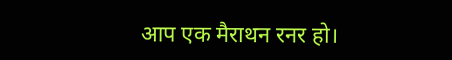आप एक मैराथन रनर हो।